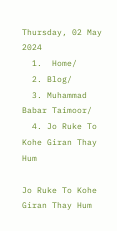Thursday, 02 May 2024
  1.  Home/
  2. Blog/
  3. Muhammad Babar Taimoor/
  4. Jo Ruke To Kohe Giran Thay Hum

Jo Ruke To Kohe Giran Thay Hum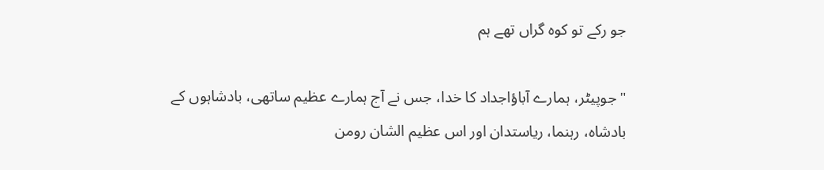جو رکے تو کوہ گراں تھے ہم

"جوپیٹر، ہمارے آباؤاجداد کا خدا، جس نے آج ہمارے عظیم ساتھی، بادشاہوں کے بادشاہ، رہنما، ریاستدان اور اس عظیم الشان رومن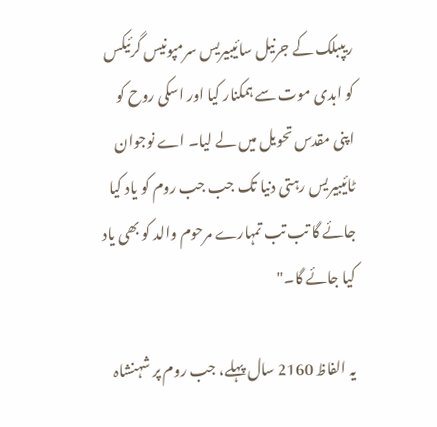ریپبلک کے جرنیل سائیبیریس سرمپونیس گرئیکس کو ابدی موت سے ہمکنار کیا اور اسکی روح کو اپنی مقدس تحویل میں لے لیا۔ اے نوجوان ٹائیبیریس رہتی دنیا تک جب جب روم کو یاد کیا جائے گا تب تب تمہارے مرحوم والد کو بھی یاد کیا جائے گا۔"

یہ الفاظ 2160 سال پہلے، جب روم پر شہنشاہ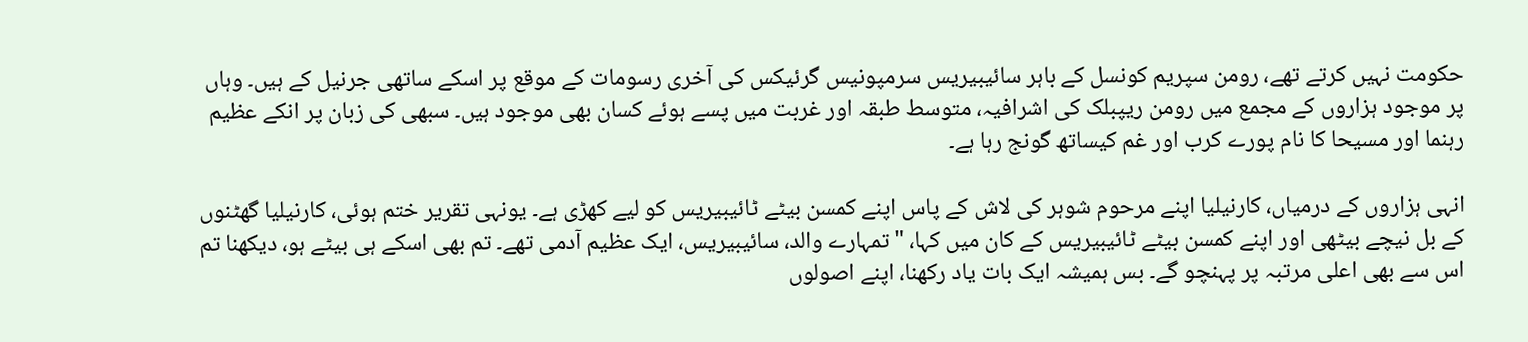حکومت نہیں کرتے تھے، رومن سپریم کونسل کے باہر سائیبیریس سرمپونیس گرئیکس کی آخری رسومات کے موقع پر اسکے ساتھی جرنیل کے ہیں۔ وہاں پر موجود ہزاروں کے مجمع میں رومن ریپبلک کی اشرافیہ، متوسط طبقہ اور غربت میں پسے ہوئے کسان بھی موجود ہیں۔ سبھی کی زبان پر انکے عظیم رہنما اور مسیحا کا نام پورے کرب اور غم کیساتھ گونج رہا ہے۔

انہی ہزاروں کے درمیاں، کارنیلیا اپنے مرحوم شوہر کی لاش کے پاس اپنے کمسن بیٹے ٹائیبیریس کو لیے کھڑی ہے۔ یونہی تقریر ختم ہوئی، کارنیلیا گھٹنوں کے بل نیچے بیٹھی اور اپنے کمسن بیٹے ٹائیبیریس کے کان میں کہا، "تمہارے والد، سائیبیریس، ایک عظیم آدمی تھے۔ تم بھی اسکے ہی بیٹے ہو، دیکھنا تم اس سے بھی اعلی مرتبہ پر پہنچو گے۔ بس ہمیشہ ایک بات یاد رکھنا، اپنے اصولوں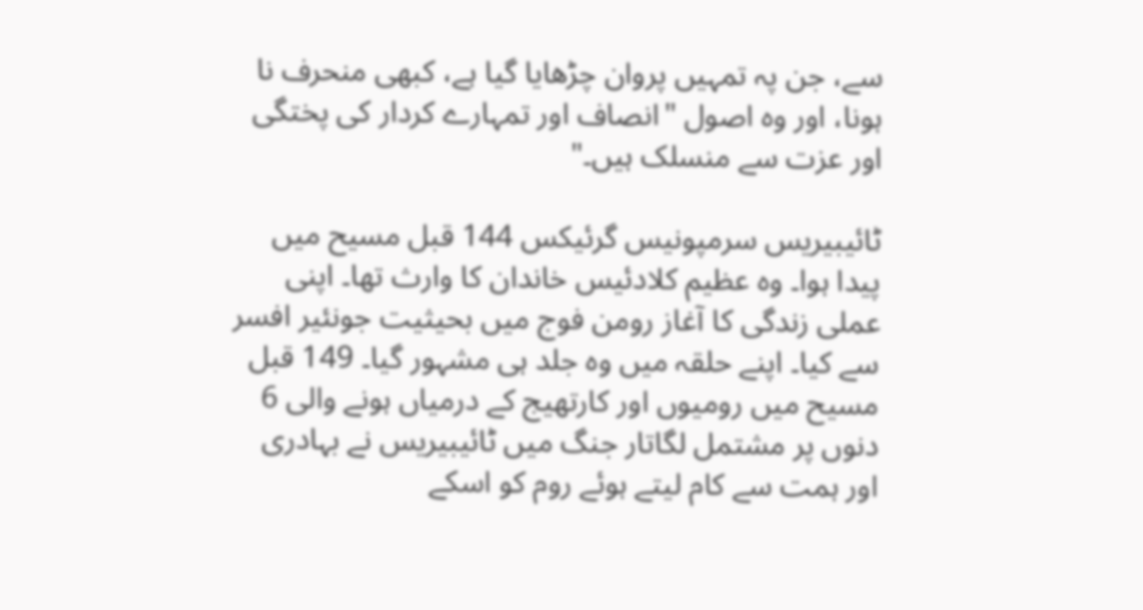سے، جن پہ تمہیں پروان چڑھایا گیا ہے، کبھی منحرف نا ہونا، اور وہ اصول "انصاف اور تمہارے کردار کی پختگی اور عزت سے منسلک ہیں۔"

ٹائیبیریس سرمپونیس گرئیکس 144 قبل مسیح میں پیدا ہوا۔ وہ عظیم کلادئیس خاندان کا وارث تھا۔ اپنی عملی زندگی کا آغاز رومن فوج میں بحیثیت جونئیر افسر سے کیا۔ اپنے حلقہ میں وہ جلد ہی مشہور گیا۔ 149 قبل مسیح میں رومیوں اور کارتھیج کے درمیاں ہونے والی 6 دنوں پر مشتمل لگاتار جنگ میں ٹائیبیریس نے بہادری اور ہمت سے کام لیتے ہوئے روم کو اسکے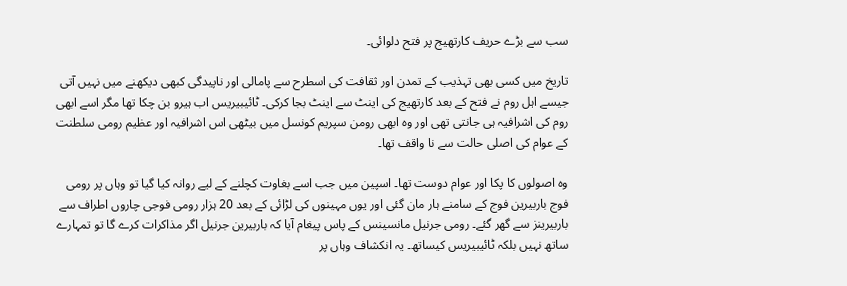سب سے بڑے حریف کارتھیج پر فتح دلوائی۔

تاریخ میں کسی بھی تہذیب کے تمدن اور ثقافت کی اسطرح سے پامالی اور ناپیدگی کبھی دیکھنے میں نہیں آتی جیسے اہل روم نے فتح کے بعد کارتھیج کی اینٹ سے اینٹ بجا کرکی۔ ٹائیبیریس اب ہیرو بن چکا تھا مگر اسے ابھی روم کی اشرافیہ ہی جانتی تھی اور وہ ابھی رومن سپریم کونسل میں بیٹھی اس اشرافیہ اور عظیم رومی سلطنت کے عوام کی اصلی حالت سے نا واقف تھا۔

وہ اصولوں کا پکا اور عوام دوست تھا۔ اسپین میں جب اسے بغاوت کچلنے کے لیے روانہ کیا گیا تو وہاں پر رومی فوج باربیرین فوج کے سامنے ہار مان گئی اور یوں مہینوں کی لڑائی کے بعد 20 ہزار رومی فوجی چاروں اطراف سے باربیرینز سے گھر گئے۔ رومی جرنیل مانسینس کے پاس پیغام آیا کہ باربیرین جرنیل اگر مذاکرات کرے گا تو تمہارے ساتھ نہیں بلکہ ٹائیبیریس کیساتھ۔ یہ انکشاف وہاں پر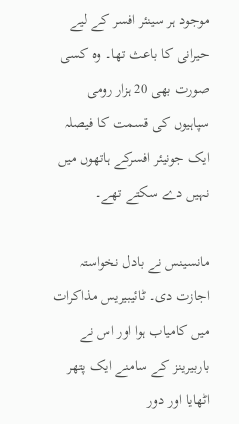موجود ہر سینئر افسر کے لیے حیرانی کا باعث تھا۔ وہ کسی صورت بھی 20 ہزار رومی سپاہیوں کی قسمت کا فیصلہ ایک جونیئر افسرکے ہاتھوں میں نہیں دے سکتے تھے۔

مانسینس نے بادل نخواستہ اجازت دی۔ ٹائیبیریس مذاکرات میں کامیاب ہوا اور اس نے باربیرینز کے سامنے ایک پتھر اٹھایا اور دور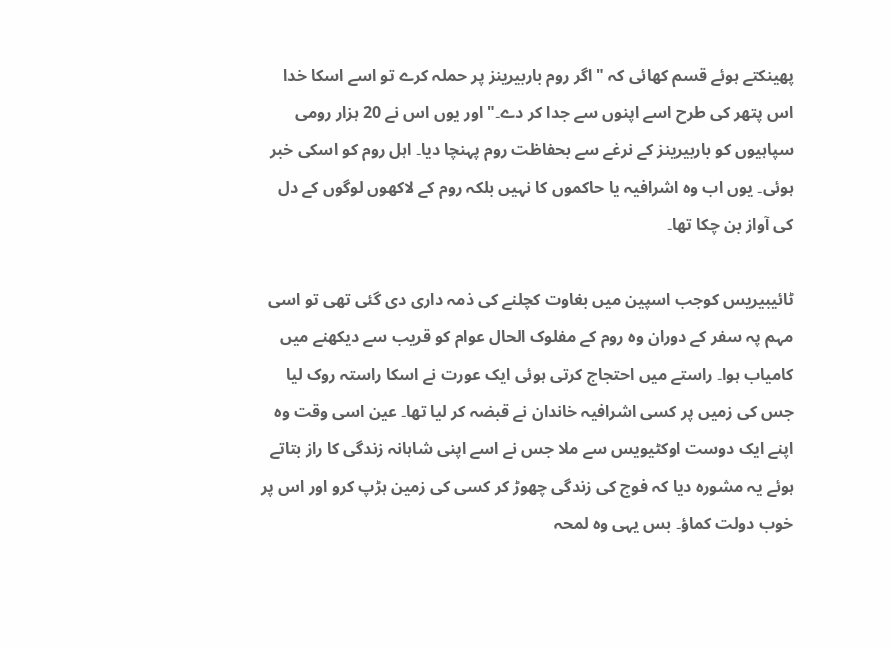پھینکتے ہوئے قسم کھائی کہ "اگر روم باربیرینز پر حملہ کرے تو اسے اسکا خدا اس پتھر کی طرح اسے اپنوں سے جدا کر دے۔" اور یوں اس نے 20 ہزار رومی سپاہیوں کو باربیرینز کے نرغے سے بحفاظت روم پہنچا دیا۔ اہل روم کو اسکی خبر ہوئی۔ یوں اب وہ اشرافیہ یا حاکموں کا نہیں بلکہ روم کے لاکھوں لوگوں کے دل کی آواز بن چکا تھا۔

ٹائیبیریس کوجب اسپین میں بغاوت کچلنے کی ذمہ داری دی گئی تھی تو اسی مہم پہ سفر کے دوران وہ روم کے مفلوک الحال عوام کو قریب سے دیکھنے میں کامیاب ہوا۔ راستے میں احتجاج کرتی ہوئی ایک عورت نے اسکا راستہ روک لیا جس کی زمیں پر کسی اشرافیہ خاندان نے قبضہ کر لیا تھا۔ عین اسی وقت وہ اپنے ایک دوست اوکٹیویس سے ملا جس نے اسے اپنی شاہانہ زندگی کا راز بتاتے ہوئے یہ مشورہ دیا کہ فوج کی زندگی چھوڑ کر کسی کی زمین ہڑپ کرو اور اس پر خوب دولت کماؤ۔ بس یہی وہ لمحہ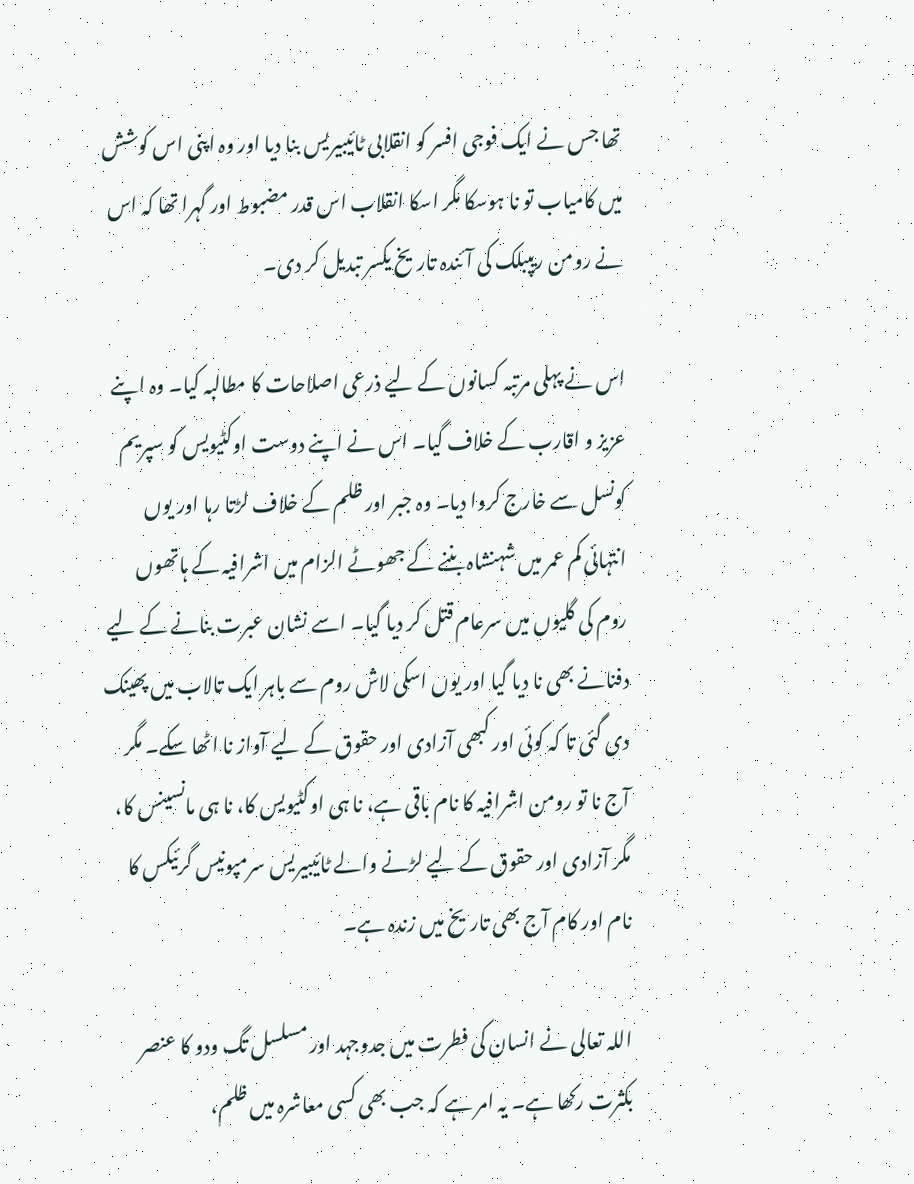تھا جس نے ایک فوجی افسر کو انقلابی ٹائیبیریس بنا دیا اور وہ اپنی اس کوشش میں کامیاب تو نا ہوسکا مگر اسکا انقلاب اس قدر مضبوط اور گہرا تھا کہ اس نے رومن ریپبلک کی آئندہ تاریخ یکسر تبدیل کر دی۔

اس نے پہلی مرتبہ کسانوں کے لیے ذرعی اصلاحات کا مطالبہ کیا۔ وہ اپنے عزیز و اقارب کے خلاف گیا۔ اس نے اپنے دوست اوکٹیویس کو سپریم کونسل سے خارج کروا دیا۔ وہ جبر اور ظلم کے خلاف لڑتا رہا اور یوں انتہائی کم عمر میں شہنشاہ بننے کے جھوٹے الزام میں اشرافیہ کے ہاتھوں روم کی گلیوں میں سرعام قتل کر دیا گیا۔ اسے نشان عبرت بنانے کے لیے دفنانے بھی نا دیا گیا اور یوں اسکی لاش روم سے باہر ایک تالاب میں پھینک دی گئی تا کہ کوئی اور کبھی آزادی اور حقوق کے لیے آواز نا اٹھا سکے۔ مگر آج نا تو رومن اشرافیہ کا نام باقی ہے، نا ہی اوکٹیویس کا، نا ہی مانسینس کا، مگر آزادی اور حقوق کے لیے لڑنے والے ٹائیبیریس سرمپونیس گرئیکس کا نام اور کام آج بھی تاریخ میں زندہ ہے۔

اللہ تعالی نے انسان کی فطرت میں جدوجہد اور مسلسل تگ ودو کا عنصر بکثرت رکھا ہے۔ یہ امر ہے کہ جب بھی کسی معاشرہ میں ظلم،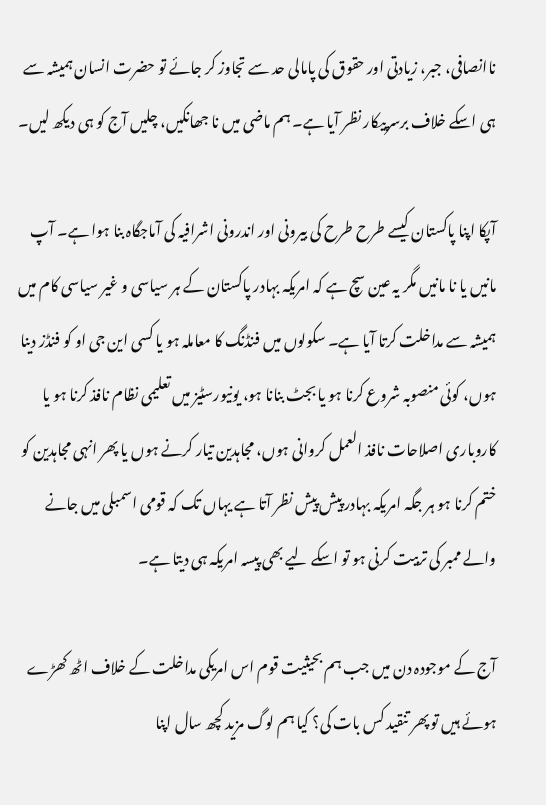ناانصافی، جبر، زیادتی اور حقوق کی پامالی حد سے تجاوز کر جائے تو حضرت انسان ہمیشہ سے ہی اسکے خلاف برسرپیکار نظر آیا ہے۔ ہم ماضی میں نا جھانکیں، چلیں آج کو ہی دیکھ لیں۔

آپکا اپنا پاکستان کیسے طرح طرح کی بیرونی اور اندرونی اشرافیہ کی آماجگاہ بنا ہوا ہے۔ آپ مانیں یا نا مانیں مگر یہ عین سچ ہے کہ امریکہ بہادر پاکستان کے ہر سیاسی و غیر سیاسی کام میں ہمیشہ سے مداخلت کرتا آیا ہے۔ سکولوں میں فنڈنگ کا معاملہ ہو یا کسی این جی او کو فنڈز دینا ہوں، کوئی منصوبہ شروع کرنا ہو یا بجٹ بنانا ہو، یونیورسٹیز میں تعلیمی نظام نافذ کرنا ہو یا کاروباری اصلاحات نافذ العمل کروانی ہوں، مجاہدین تیار کرنے ہوں یا پھر انہی مجاہدین کو ختم کرنا ہو ہر جگہ امریکہ بہادر پیش پیش نظر آتا ہے یہاں تک کہ قومی اسمبلی میں جانے والے ممبر کی تربیت کرنی ہو تو اسکے لیے بھی پیسہ امریکہ ہی دیتا ہے۔

آج کے موجودہ دن میں جب ہم بحیثیت قوم اس امریکی مداخلت کے خلاف اٹھ کھڑے ہوئے ہیں تو پھر تنقید کس بات کی؟ کیا ہم لوگ مزید کچھ سال اپنا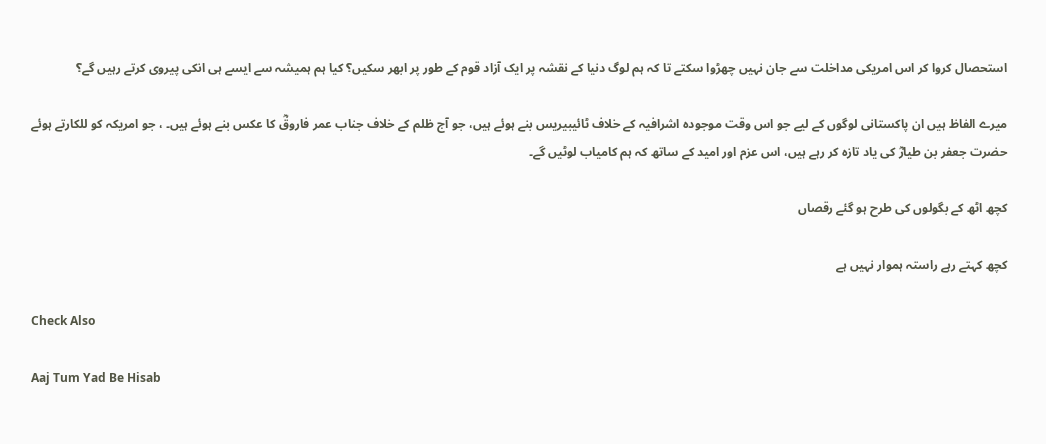استحصال کروا کر اس امریکی مداخلت سے جان نہیں چھڑوا سکتے تا کہ ہم لوگ دنیا کے نقشہ پر ایک آزاد قوم کے طور پر ابھر سکیں؟ کیا ہم ہمیشہ سے ایسے ہی انکی پیروی کرتے رہیں گے؟

میرے الفاظ ہیں ان پاکستانی لوگوں کے لیے جو اس وقت موجودہ اشرافیہ کے خلاف ٹائیبیریس بنے ہوئے ہیں، جو آج ظلم کے خلاف جناب عمر فاروقؓ کا عکس بنے ہوئے ہیں۔ ، جو امریکہ کو للکارتے ہوئے حضرت جعفر بن طیارؓ کی یاد تازہ کر رہے ہیں، اس عزم اور امید کے ساتھ کہ ہم کامیاب لوٹیں گے۔

کچھ اٹھ کے بگولوں کی طرح ہو گئے رقصاں

کچھ کہتے رہے راستہ ہموار نہیں ہے

Check Also

Aaj Tum Yad Be Hisab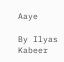Aaye

By Ilyas Kabeer